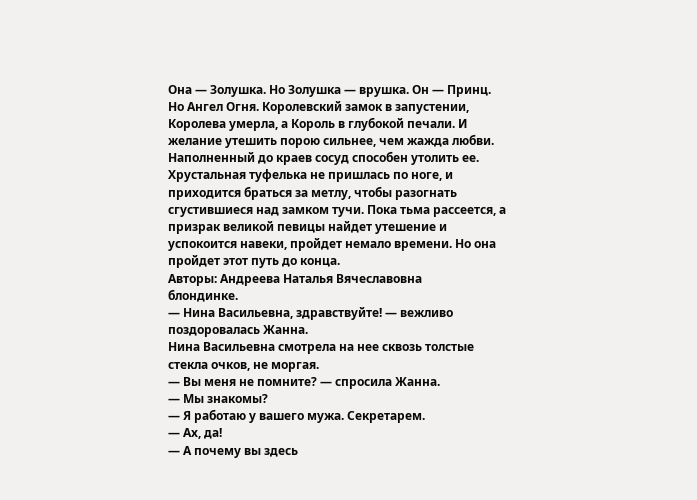Она — Золушка. Но Золушка — врушка. Он — Принц. Но Ангел Огня. Королевский замок в запустении, Королева умерла, а Король в глубокой печали. И желание утешить порою сильнее, чем жажда любви. Наполненный до краев сосуд способен утолить ее. Хрустальная туфелька не пришлась по ноге, и приходится браться за метлу, чтобы разогнать сгустившиеся над замком тучи. Пока тьма рассеется, а призрак великой певицы найдет утешение и успокоится навеки, пройдет немало времени. Но она пройдет этот путь до конца.
Авторы: Андреева Наталья Вячеславовна
блондинке.
— Нина Васильевна, здравствуйте! — вежливо поздоровалась Жанна.
Нина Васильевна смотрела на нее сквозь толстые стекла очков, не моргая.
— Вы меня не помните? — спросила Жанна.
— Мы знакомы?
— Я работаю у вашего мужа. Секретарем.
— Ах, да!
— А почему вы здесь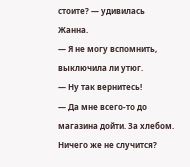стоите? — удивилась Жанна.
— Я не могу вспомнить, выключила ли утюг.
— Ну так вернитесь!
— Да мне всего-то до магазина дойти. За хлебом. Ничего же не случится?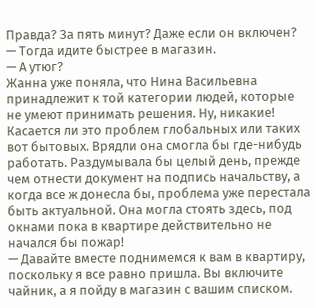Правда? За пять минут? Даже если он включен?
— Тогда идите быстрее в магазин.
— А утюг?
Жанна уже поняла, что Нина Васильевна принадлежит к той категории людей, которые не умеют принимать решения. Ну, никакие! Касается ли это проблем глобальных или таких вот бытовых. Врядли она смогла бы где-нибудь работать. Раздумывала бы целый день, прежде чем отнести документ на подпись начальству, а когда все ж донесла бы, проблема уже перестала быть актуальной. Она могла стоять здесь, под окнами пока в квартире действительно не начался бы пожар!
— Давайте вместе поднимемся к вам в квартиру, поскольку я все равно пришла. Вы включите чайник, а я пойду в магазин с вашим списком.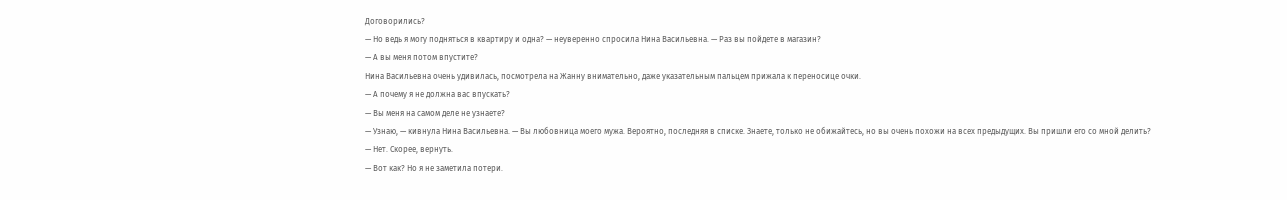Договорились?
— Но ведь я могу подняться в квартиру и одна? — неуверенно спросила Нина Васильевна. — Раз вы пойдете в магазин?
— А вы меня потом впустите?
Нина Васильевна очень удивилась, посмотрела на Жанну внимательно, даже указательным пальцем прижала к переносице очки.
— А почему я не должна вас впускать?
— Вы меня на самом деле не узнаете?
— Узнаю, — кивнула Нина Васильевна. — Вы любовница моего мужа. Вероятно, последняя в списке. Знаете, только не обижайтесь, но вы очень похожи на всех предыдущих. Вы пришли его со мной делить?
— Нет. Скорее, вернуть.
— Вот как? Но я не заметила потери.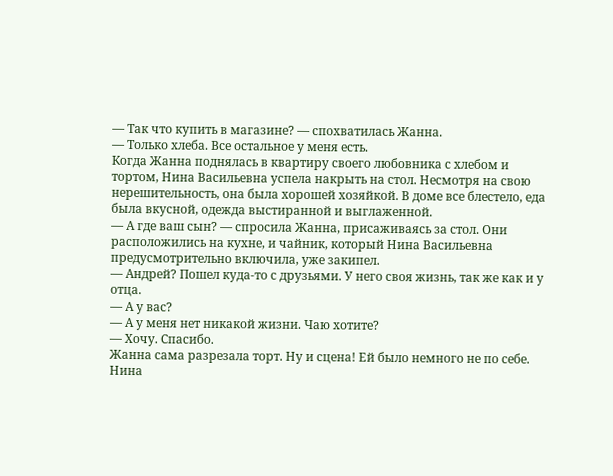— Так что купить в магазине? — спохватилась Жанна.
— Только хлеба. Все остальное у меня есть.
Когда Жанна поднялась в квартиру своего любовника с хлебом и тортом, Нина Васильевна успела накрыть на стол. Несмотря на свою нерешительность, она была хорошей хозяйкой. В доме все блестело, еда была вкусной, одежда выстиранной и выглаженной.
— А где ваш сын? — спросила Жанна, присаживаясь за стол. Они расположились на кухне, и чайник, который Нина Васильевна предусмотрительно включила, уже закипел.
— Андрей? Пошел куда-то с друзьями. У него своя жизнь, так же как и у отца.
— А у вас?
— А у меня нет никакой жизни. Чаю хотите?
— Хочу. Спасибо.
Жанна сама разрезала торт. Ну и сцена! Ей было немного не по себе. Нина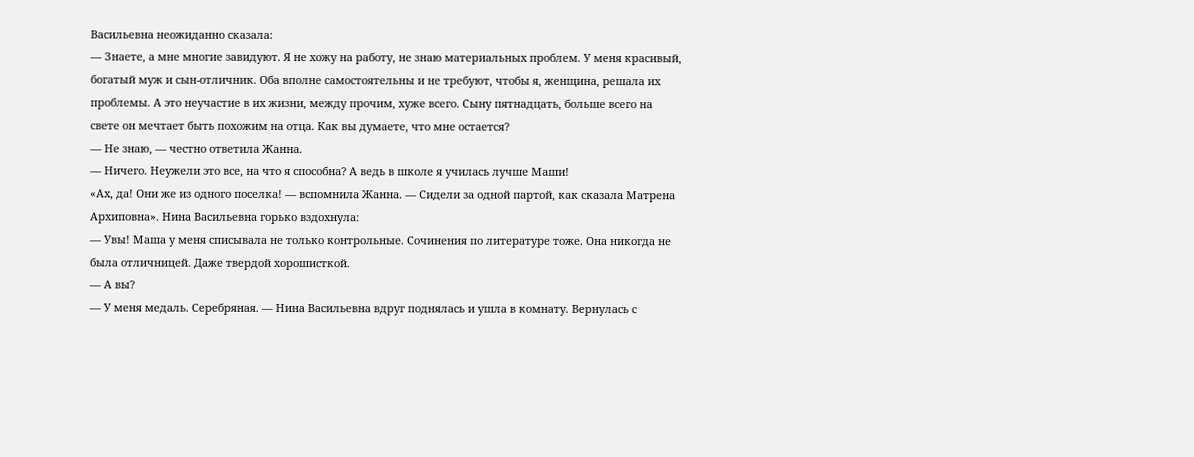Васильевна неожиданно сказала:
— Знаете, а мне многие завидуют. Я не хожу на работу, не знаю материальных проблем. У меня красивый, богатый муж и сын-отличник. Оба вполне самостоятельны и не требуют, чтобы я, женщина, решала их проблемы. А это неучастие в их жизни, между прочим, хуже всего. Сыну пятнадцать, больше всего на свете он мечтает быть похожим на отца. Как вы думаете, что мне остается?
— Не знаю, — честно ответила Жанна.
— Ничего. Неужели это все, на что я способна? А ведь в школе я училась лучше Маши!
«Ах, да! Они же из одного поселка! — вспомнила Жанна. — Сидели за одной партой, как сказала Матрена Архиповна». Нина Васильевна горько вздохнула:
— Увы! Маша у меня списывала не только контрольные. Сочинения по литературе тоже. Она никогда не была отличницей. Даже твердой хорошисткой.
— А вы?
— У меня медаль. Серебряная. — Нина Васильевна вдруг поднялась и ушла в комнату. Вернулась с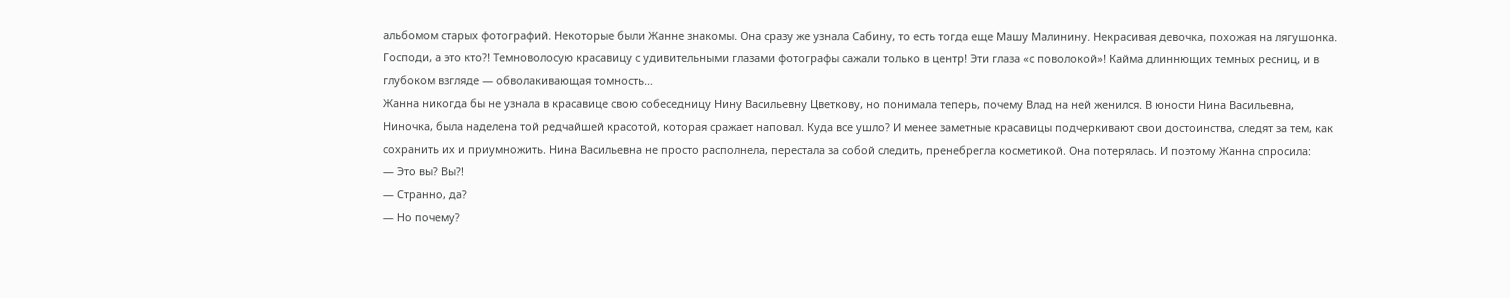альбомом старых фотографий. Некоторые были Жанне знакомы. Она сразу же узнала Сабину, то есть тогда еще Машу Малинину. Некрасивая девочка, похожая на лягушонка. Господи, а это кто?! Темноволосую красавицу с удивительными глазами фотографы сажали только в центр! Эти глаза «с поволокой»! Кайма длиннющих темных ресниц, и в глубоком взгляде — обволакивающая томность…
Жанна никогда бы не узнала в красавице свою собеседницу Нину Васильевну Цветкову, но понимала теперь, почему Влад на ней женился. В юности Нина Васильевна, Ниночка, была наделена той редчайшей красотой, которая сражает наповал. Куда все ушло? И менее заметные красавицы подчеркивают свои достоинства, следят за тем, как сохранить их и приумножить. Нина Васильевна не просто располнела, перестала за собой следить, пренебрегла косметикой. Она потерялась. И поэтому Жанна спросила:
— Это вы? Вы?!
— Странно, да?
— Но почему?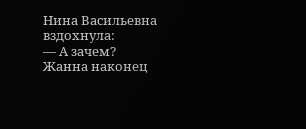Нина Васильевна вздохнула:
— А зачем?
Жанна наконец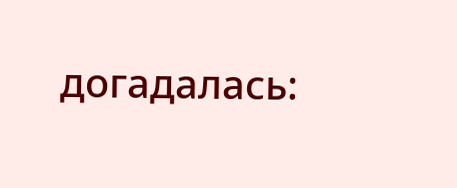догадалась: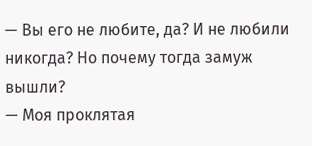— Вы его не любите, да? И не любили никогда? Но почему тогда замуж вышли?
— Моя проклятая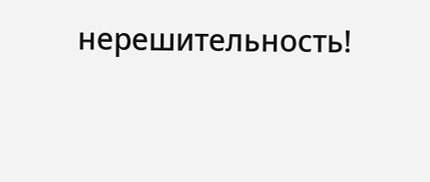нерешительность!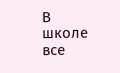В школе все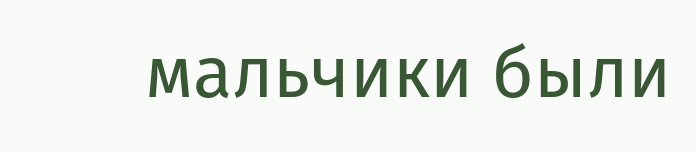мальчики были